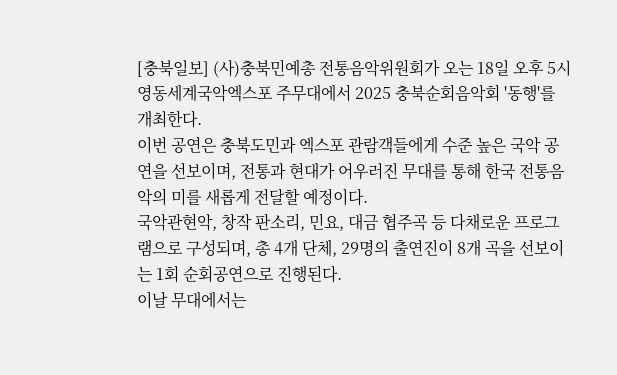[충북일보] (사)충북민예총 전통음악위원회가 오는 18일 오후 5시 영동세계국악엑스포 주무대에서 2025 충북순회음악회 '동행'를 개최한다.
이번 공연은 충북도민과 엑스포 관람객들에게 수준 높은 국악 공연을 선보이며, 전통과 현대가 어우러진 무대를 통해 한국 전통음악의 미를 새롭게 전달할 예정이다.
국악관현악, 창작 판소리, 민요, 대금 협주곡 등 다채로운 프로그램으로 구성되며, 총 4개 단체, 29명의 출연진이 8개 곡을 선보이는 1회 순회공연으로 진행된다.
이날 무대에서는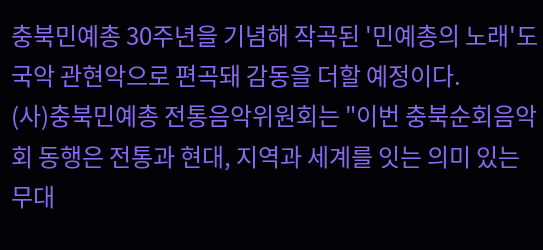충북민예총 30주년을 기념해 작곡된 '민예총의 노래'도 국악 관현악으로 편곡돼 감동을 더할 예정이다.
(사)충북민예총 전통음악위원회는 "이번 충북순회음악회 동행은 전통과 현대, 지역과 세계를 잇는 의미 있는 무대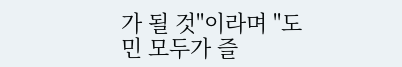가 될 것"이라며 "도민 모두가 즐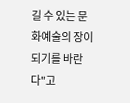길 수 있는 문화예술의 장이 되기를 바란다"고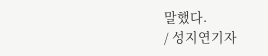말했다.
/ 성지연기자